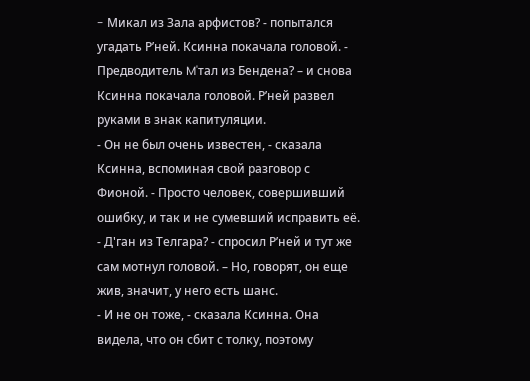- Mикал из Зала арфистов? - попытался угадать Р’ней. Ксинна покачала головой. - Предводитель M'тал из Бендена? – и снова Ксинна покачала головой. Р’ней развел руками в знак капитуляции.
- Он не был очень известен, - сказала Ксинна, вспоминая свой разговор с Фионой. - Просто человек, совершивший ошибку, и так и не сумевший исправить её.
- Д'ган из Телгара? - спросил Р’ней и тут же сам мотнул головой. – Но, говорят, он еще жив, значит, у него есть шанс.
- И не он тоже, - сказала Ксинна. Она видела, что он сбит с толку, поэтому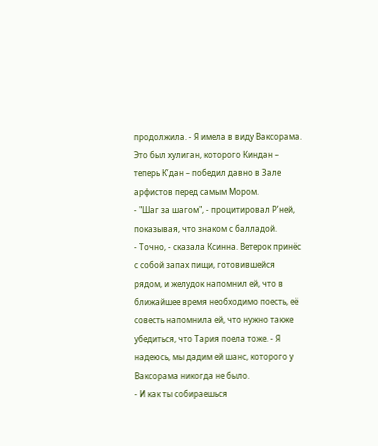продолжила. - Я имела в виду Ваксорама. Это был хулиган, которого Киндан – теперь К’дан – победил давно в Зале арфистов перед самым Мором.
- "Шаг за шагом", - процитировал Р’ней, показывая, что знаком с балладой.
- Точно, - сказала Ксинна. Ветерок принёс с собой запах пищи, готовившейся рядом, и желудок напомнил ей, что в ближайшее время необходимо поесть, её совесть напомнила ей, что нужно также убедиться, что Тария поела тоже. - Я надеюсь, мы дадим ей шанс, которого у Ваксорама никогда не было.
- И как ты собираешься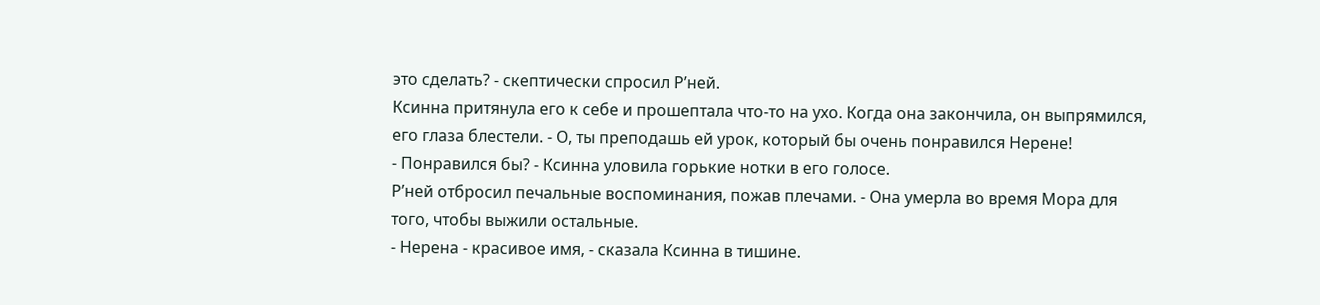это сделать? - скептически спросил Р’ней.
Ксинна притянула его к себе и прошептала что-то на ухо. Когда она закончила, он выпрямился, его глаза блестели. - О, ты преподашь ей урок, который бы очень понравился Нерене!
- Понравился бы? - Ксинна уловила горькие нотки в его голосе.
Р’ней отбросил печальные воспоминания, пожав плечами. - Она умерла во время Мора для того, чтобы выжили остальные.
- Нерена - красивое имя, - сказала Ксинна в тишине.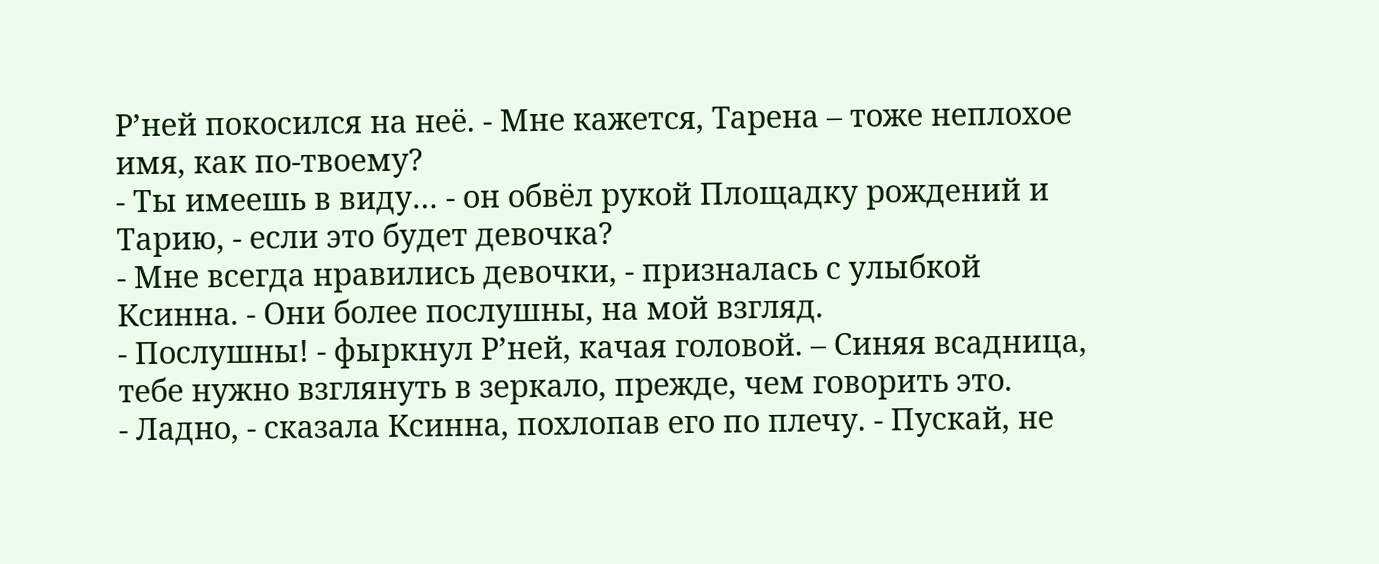Р’ней покосился на неё. - Мне кажется, Tарена – тоже неплохое имя, как по-твоему?
- Ты имеешь в виду… - он обвёл рукой Площадку рождений и Тарию, - если это будет девочка?
- Мне всегда нравились девочки, - призналась с улыбкой Ксинна. - Они более послушны, на мой взгляд.
- Послушны! - фыркнул Р’ней, качая головой. – Синяя всадница, тебе нужно взглянуть в зеркало, прежде, чем говорить это.
- Ладно, - сказала Ксинна, похлопав его по плечу. - Пускай, не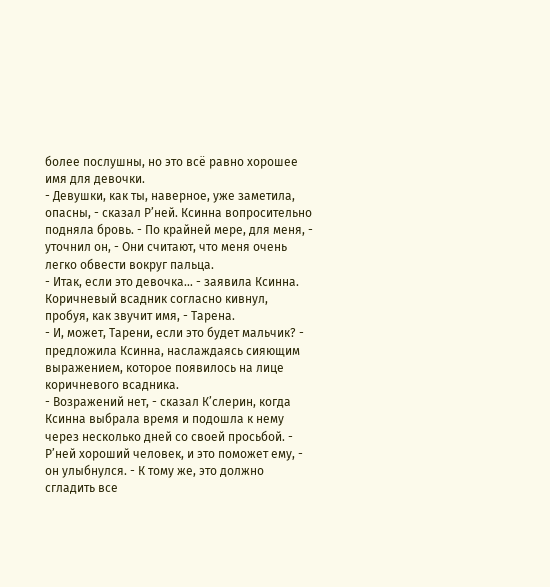более послушны, но это всё равно хорошее имя для девочки.
- Девушки, как ты, наверное, уже заметила, опасны, - сказал Р’ней. Ксинна вопросительно подняла бровь. - По крайней мере, для меня, - уточнил он, - Они считают, что меня очень легко обвести вокруг пальца.
- Итак, если это девочка… - заявила Ксинна.
Коричневый всадник согласно кивнул, пробуя, как звучит имя, - Тарена.
- И, может, Tарени, если это будет мальчик? - предложила Ксинна, наслаждаясь сияющим выражением, которое появилось на лице коричневого всадника.
- Возражений нет, - сказал К’слерин, когда Ксинна выбрала время и подошла к нему через несколько дней со своей просьбой. - Р’ней хороший человек, и это поможет ему, - он улыбнулся. - К тому же, это должно сгладить все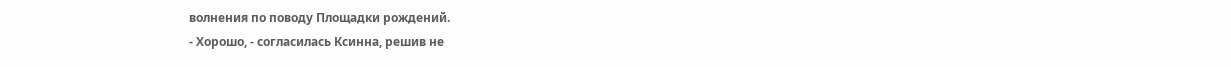волнения по поводу Площадки рождений.
- Хорошо, - согласилась Ксинна, решив не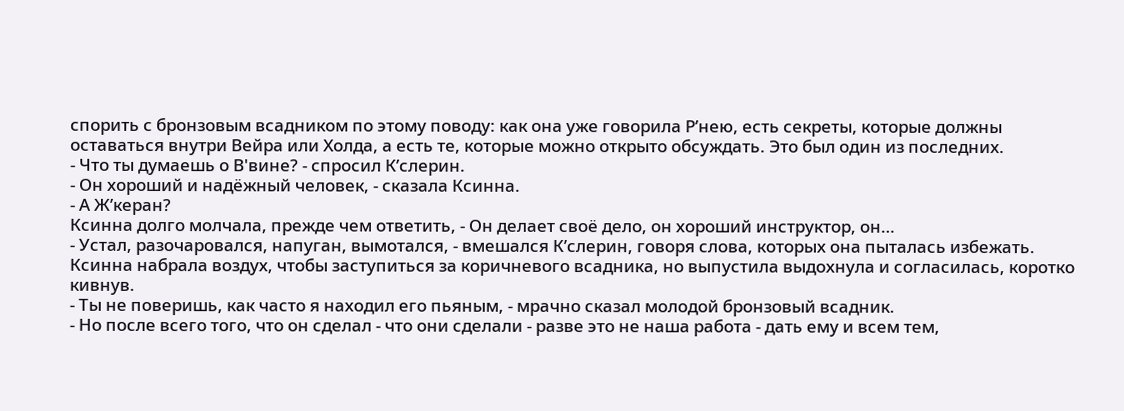спорить с бронзовым всадником по этому поводу: как она уже говорила Р’нею, есть секреты, которые должны оставаться внутри Вейра или Холда, а есть те, которые можно открыто обсуждать. Это был один из последних.
- Что ты думаешь о В'вине? - спросил К’слерин.
- Он хороший и надёжный человек, - сказала Ксинна.
- А Ж’керан?
Ксинна долго молчала, прежде чем ответить, - Он делает своё дело, он хороший инструктор, он…
- Устал, разочаровался, напуган, вымотался, - вмешался К’слерин, говоря слова, которых она пыталась избежать.
Ксинна набрала воздух, чтобы заступиться за коричневого всадника, но выпустила выдохнула и согласилась, коротко кивнув.
- Ты не поверишь, как часто я находил его пьяным, - мрачно сказал молодой бронзовый всадник.
- Но после всего того, что он сделал - что они сделали - разве это не наша работа - дать ему и всем тем,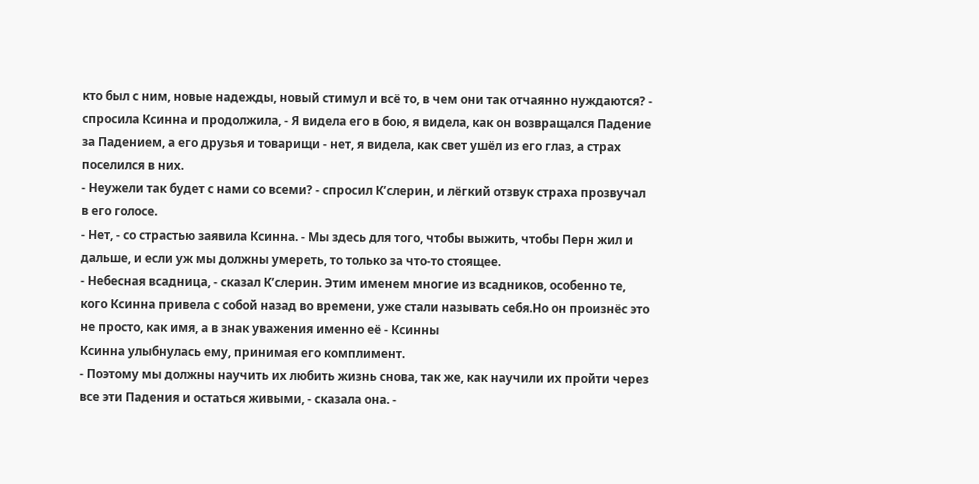кто был с ним, новые надежды, новый стимул и всё то, в чем они так отчаянно нуждаются? - спросила Ксинна и продолжила, - Я видела его в бою, я видела, как он возвращался Падение за Падением, а его друзья и товарищи - нет, я видела, как свет ушёл из его глаз, а страх поселился в них.
- Неужели так будет с нами со всеми? - спросил К’слерин, и лёгкий отзвук страха прозвучал в его голосе.
- Нет, - со страстью заявила Ксинна. - Мы здесь для того, чтобы выжить, чтобы Перн жил и дальше, и если уж мы должны умереть, то только за что-то стоящее.
- Небесная всадница, - сказал К’слерин. Этим именем многие из всадников, особенно те, кого Ксинна привела с собой назад во времени, уже стали называть себя.Но он произнёс это не просто, как имя, а в знак уважения именно её - Ксинны
Ксинна улыбнулась ему, принимая его комплимент.
- Поэтому мы должны научить их любить жизнь снова, так же, как научили их пройти через все эти Падения и остаться живыми, - сказала она. -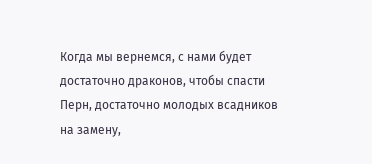Когда мы вернемся, с нами будет достаточно драконов, чтобы спасти Перн, достаточно молодых всадников на замену,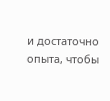и достаточно опыта, чтобы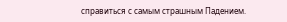справиться с самым страшным Падением.